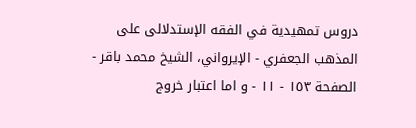دروس تمهيدية في الفقه الإستدلالى على المذهب الجعفري - الإيرواني، الشيخ محمد باقر - الصفحة ١٥٣ - ١١ - و اما اعتبار خروج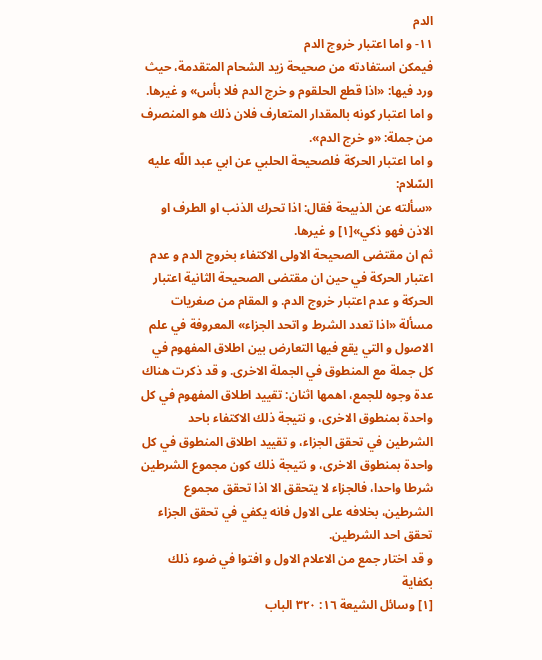الدم
١١- و اما اعتبار خروج الدم
فيمكن استفادته من صحيحة زيد الشحام المتقدمة، حيث ورد فيها: «اذا قطع الحلقوم و خرج الدم فلا بأس» و غيرها.
و اما اعتبار كونه بالمقدار المتعارف فلان ذلك هو المنصرف من جملة: «و خرج الدم».
و اما اعتبار الحركة فلصحيحة الحلبي عن ابي عبد اللّه عليه السّلام:
«سألته عن الذبيحة فقال: اذا تحرك الذنب او الطرف او الاذن فهو ذكي»[١] و غيرها.
ثم ان مقتضى الصحيحة الاولى الاكتفاء بخروج الدم و عدم اعتبار الحركة في حين ان مقتضى الصحيحة الثانية اعتبار الحركة و عدم اعتبار خروج الدم. و المقام من صغريات مسألة «اذا تعدد الشرط و اتحد الجزاء» المعروفة في علم الاصول و التي يقع فيها التعارض بين اطلاق المفهوم في كل جملة مع المنطوق في الجملة الاخرى. و قد ذكرت هناك عدة وجوه للجمع، اهمها اثنان: تقييد اطلاق المفهوم في كل واحدة بمنطوق الاخرى، و نتيجة ذلك الاكتفاء باحد الشرطين في تحقق الجزاء، و تقييد اطلاق المنطوق في كل واحدة بمنطوق الاخرى، و نتيجة ذلك كون مجموع الشرطين شرطا واحدا، فالجزاء لا يتحقق الا اذا تحقق مجموع الشرطين، بخلافه على الاول فانه يكفي في تحقق الجزاء تحقق احد الشرطين.
و قد اختار جمع من الاعلام الاول و افتوا في ضوء ذلك بكفاية
[١] وسائل الشيعة ١٦: ٣٢٠ الباب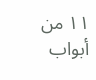١١ من أبواب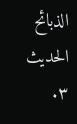الذبائح الحديث ٣.